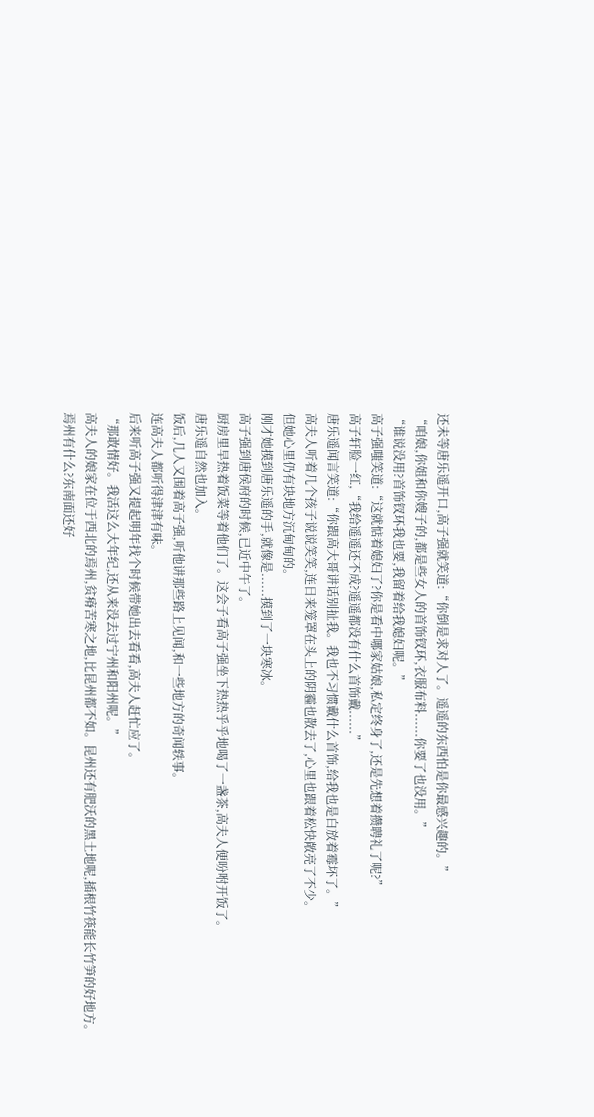还未等唐乐遥开口,高子强就笑道:“你倒是求对人了。遥遥的东西怕是你最感兴趣的。”
“咱娘,你姐和你嫂子的,都是些女人的首饰钗环,衣服布料......你要了也没用。”
“谁说没用?首饰钗环我也要,我留着给我媳妇呢。”
高子强嗤笑道:“这就惦着媳妇了?你是看中哪家姑娘,私定终身了,还是先想着攒聘礼了呢?”
高子轩脸一红,“我给遥遥还不成?遥遥都没有什么首饰戴......”
唐乐遥闻言笑道:“你跟高大哥讲话别扯我。我也不习惯戴什么首饰,给我也是白放着霉坏了。”
高夫人听着几个孩子说说笑笑,连日来笼罩在头上的阴霾也散去了,心里也跟着松快敞亮了不少。
但她心里仍有块地方沉甸甸的。
刚才她摸到唐乐遥的手,就像是......摸到了一块寒冰。
高子强到唐侯府的时候,已近中午了。
厨房里早热着饭菜等着他们了。这会子看高子强坐下热热乎乎地喝了一盏茶,高夫人便吩咐开饭了。
唐乐遥自然也加入。
饭后,几人又围着高子强,听他讲那些路上见闻,和一些地方的奇闻轶事。
连高夫人都听得津津有味。
后来听高子强又提起明年找个时候带她出去看看,高夫人赶忙应了。
“那敢情好。我活这么大年纪,还从来没去过宁州和阳州呢。”
高夫人的娘家在位于西北的焉州,贫瘠苦寒之地,比昆州都不如。昆州还有肥沃的黑土地呢,插根竹筷能长竹笋的好地方。
焉州有什么?东南面还好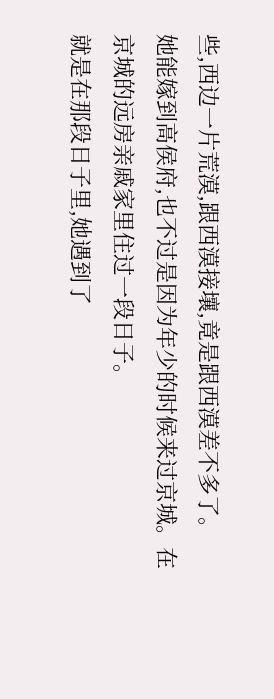些,西边一片荒漠,跟西漠接壤,竟是跟西漠差不多了。
她能嫁到高侯府,也不过是因为年少的时候来过京城。在京城的远房亲戚家里住过一段日子。
就是在那段日子里,她遇到了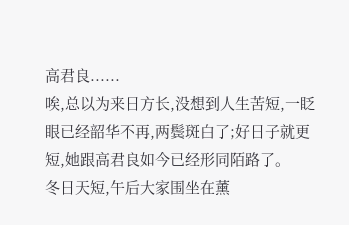高君良......
唉,总以为来日方长,没想到人生苦短,一眨眼已经韶华不再,两鬓斑白了;好日子就更短,她跟高君良如今已经形同陌路了。
冬日天短,午后大家围坐在薰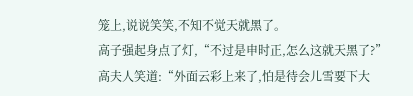笼上,说说笑笑,不知不觉天就黑了。
高子强起身点了灯,“不过是申时正,怎么这就天黑了?”
高夫人笑道:“外面云彩上来了,怕是待会儿雪要下大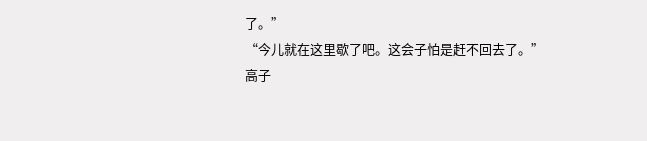了。”
“今儿就在这里歇了吧。这会子怕是赶不回去了。”
高子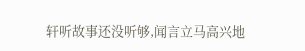轩听故事还没听够,闻言立马高兴地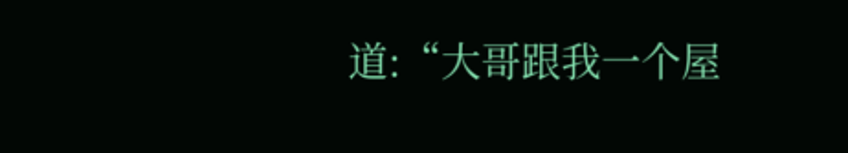道:“大哥跟我一个屋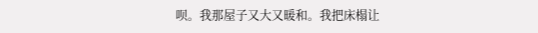呗。我那屋子又大又暖和。我把床榻让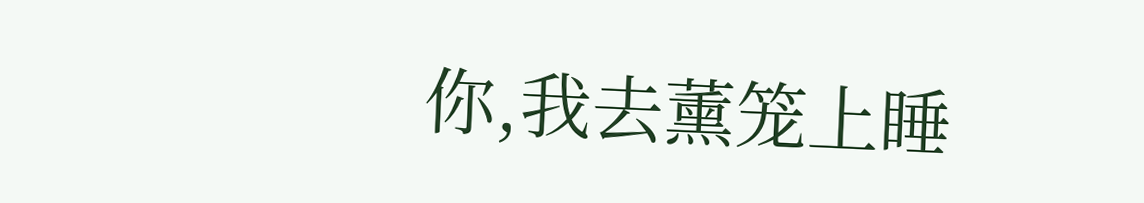你,我去薰笼上睡